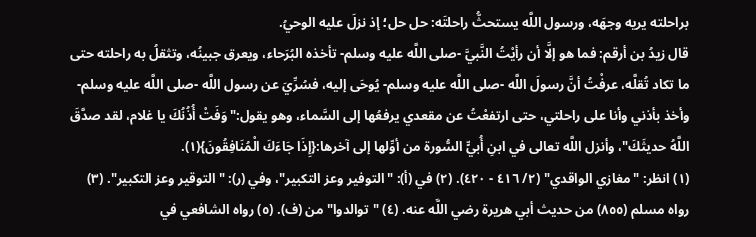براحلته يريه وجهَه، ورسول اللَّه يستحثُّ راحلتَه: حل حل؛ إذ نزلَ عليه الوحيُ.
قال زيدُ بن أرقم: فما هو إلَّا أن رأيْتُ النَّبيَّ -صلى اللَّه عليه وسلم- تأخذه البُرَحاء، ويعرق جبينُه، وتثقلُ به راحلته حتى ما تكاد تُقلَّه، عرفْتُ أنَّ رسولَ اللَّه -صلى اللَّه عليه وسلم- يُوحَى إليه، فسُرِّيَ عن رسول اللَّه -صلى اللَّه عليه وسلم- وأخذ بأذني وأنا على راحلتي، حتى ارتفعْتُ عن مقعدي يرفعُها إلى السَّماء، وهو يقول:"وَفَتْ أُذُنُكَ يا غلام، لقد صدَّقَ اللَّهُ حديثَكَ"، وأنزل اللَّه تعالى في ابنِ أُبيٍّ السُّورة من أوِّلها إلى آخرها:{إِذَا جَاءَكَ الْمُنَافِقُونَ}(١).
(١) انظر: "مغازي الواقدي" (٢/ ٤١٦ - ٤٢٠). (٢) في (أ): "التوفير وعز التكبير"، وفي (ر): "التوقير وعز التكبير". (٣) رواه مسلم (٨٥٥) من حديث أبي هريرة رضي اللَّه عنه. (٤) "توالدوا" من (ف). (٥) رواه الشافعي في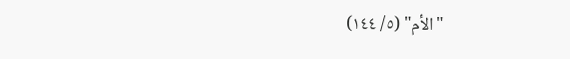"الأم" (٥/ ١٤٤)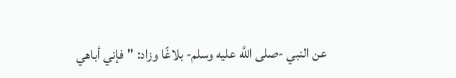عن النبي -صلى اللَّه عليه وسلم- بلاغًا وزاد: "فإني أباهي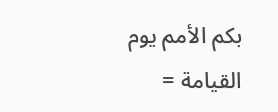بكم الأمم يوم القيامة =